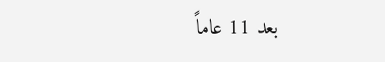بعد 11 عاماً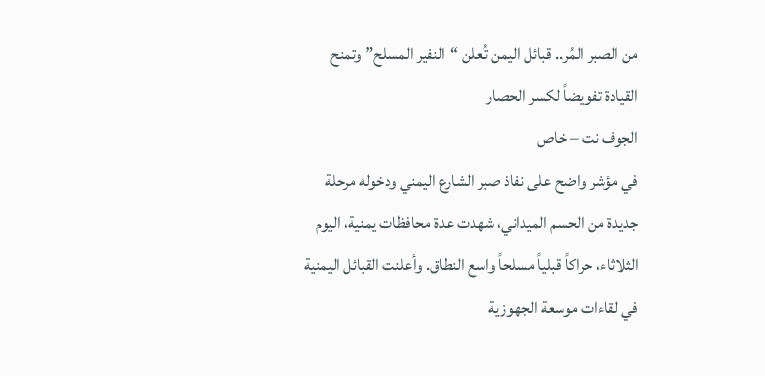من الصبر المُر.. قبائل اليمن تُعلن “النفير المسلح” وتمنح القيادة تفويضاً لكسر الحصار
الجوف نت – خاص
في مؤشر واضح على نفاذ صبر الشارع اليمني ودخوله مرحلة جديدة من الحسم الميداني، شهدت عدة محافظات يمنية، اليوم الثلاثاء، حراكاً قبلياً مسلحاً واسع النطاق. وأعلنت القبائل اليمنية في لقاءات موسعة الجهوزية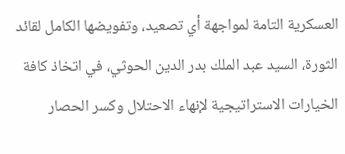العسكرية التامة لمواجهة أي تصعيد، وتفويضها الكامل لقائد الثورة، السيد عبد الملك بدر الدين الحوثي، في اتخاذ كافة الخيارات الاستراتيجية لإنهاء الاحتلال وكسر الحصار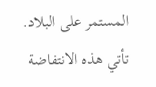المستمر على البلاد.
تأتي هذه الانتفاضة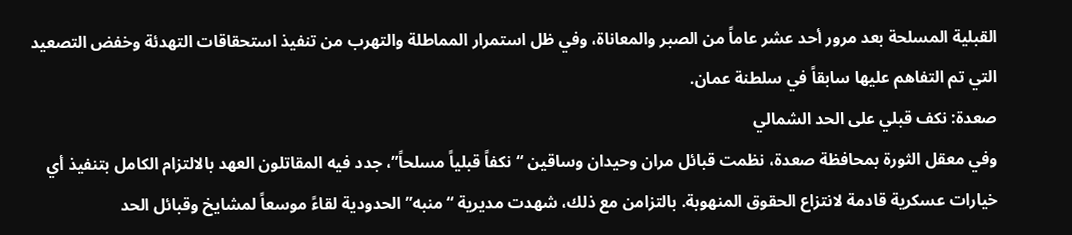القبلية المسلحة بعد مرور أحد عشر عاماً من الصبر والمعاناة، وفي ظل استمرار المماطلة والتهرب من تنفيذ استحقاقات التهدئة وخفض التصعيد التي تم التفاهم عليها سابقاً في سلطنة عمان.
صعدة: نكف قبلي على الحد الشمالي
وفي معقل الثورة بمحافظة صعدة، نظمت قبائل مران وحيدان وساقين “نكفاً قبلياً مسلحاً”، جدد فيه المقاتلون العهد بالالتزام الكامل بتنفيذ أي خيارات عسكرية قادمة لانتزاع الحقوق المنهوبة. بالتزامن مع ذلك، شهدت مديرية “منبه” الحدودية لقاءً موسعاً لمشايخ وقبائل الحد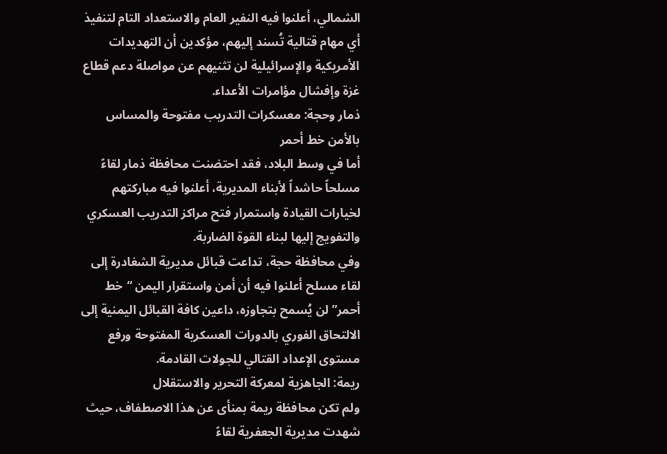الشمالي، أعلنوا فيه النفير العام والاستعداد التام لتنفيذ أي مهام قتالية تُسند إليهم، مؤكدين أن التهديدات الأمريكية والإسرائيلية لن تثنيهم عن مواصلة دعم قطاع غزة وإفشال مؤامرات الأعداء.
ذمار وحجة: معسكرات التدريب مفتوحة والمساس بالأمن خط أحمر
أما في وسط البلاد، فقد احتضنت محافظة ذمار لقاءً مسلحاً حاشداً لأبناء المديرية، أعلنوا فيه مباركتهم لخيارات القيادة واستمرار فتح مراكز التدريب العسكري والتفويج إليها لبناء القوة الضاربة.
وفي محافظة حجة، تداعت قبائل مديرية الشغادرة إلى لقاء مسلح أعلنوا فيه أن أمن واستقرار اليمن “خط أحمر” لن يُسمح بتجاوزه، داعين كافة القبائل اليمنية إلى الالتحاق الفوري بالدورات العسكرية المفتوحة ورفع مستوى الإعداد القتالي للجولات القادمة.
ريمة: الجاهزية لمعركة التحرير والاستقلال
ولم تكن محافظة ريمة بمنأى عن هذا الاصطفاف، حيث شهدت مديرية الجعفرية لقاءً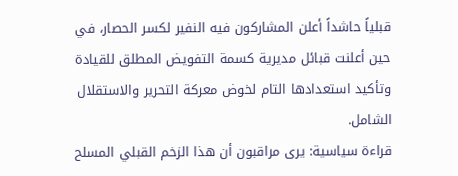قبلياً حاشداً أعلن المشاركون فيه النفير لكسر الحصار، في حين أعلنت قبائل مديرية كسمة التفويض المطلق للقيادة وتأكيد استعدادها التام لخوض معركة التحرير والاستقلال الشامل.
قراءة سياسية: يرى مراقبون أن هذا الزخم القبلي المسلح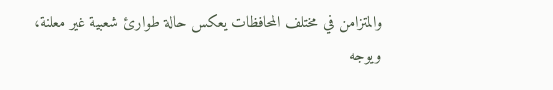والمتزامن في مختلف المحافظات يعكس حالة طوارئ شعبية غير معلنة، ويوجه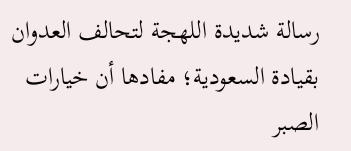رسالة شديدة اللهجة لتحالف العدوان بقيادة السعودية؛ مفادها أن خيارات الصبر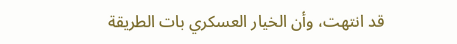قد انتهت، وأن الخيار العسكري بات الطريقة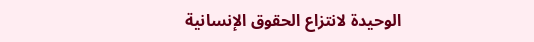الوحيدة لانتزاع الحقوق الإنسانية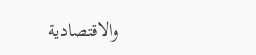والاقتصادية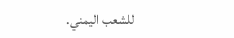للشعب اليمني.